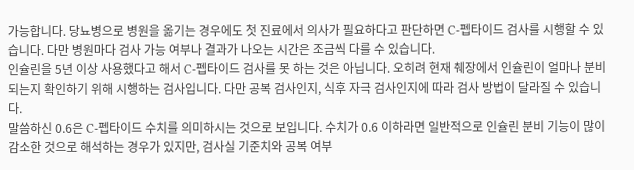가능합니다. 당뇨병으로 병원을 옮기는 경우에도 첫 진료에서 의사가 필요하다고 판단하면 C-펩타이드 검사를 시행할 수 있습니다. 다만 병원마다 검사 가능 여부나 결과가 나오는 시간은 조금씩 다를 수 있습니다.
인슐린을 5년 이상 사용했다고 해서 C-펩타이드 검사를 못 하는 것은 아닙니다. 오히려 현재 췌장에서 인슐린이 얼마나 분비되는지 확인하기 위해 시행하는 검사입니다. 다만 공복 검사인지, 식후 자극 검사인지에 따라 검사 방법이 달라질 수 있습니다.
말씀하신 0.6은 C-펩타이드 수치를 의미하시는 것으로 보입니다. 수치가 0.6 이하라면 일반적으로 인슐린 분비 기능이 많이 감소한 것으로 해석하는 경우가 있지만, 검사실 기준치와 공복 여부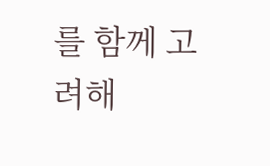를 함께 고려해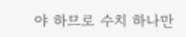야 하므로 수치 하나만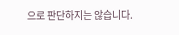으로 판단하지는 않습니다.